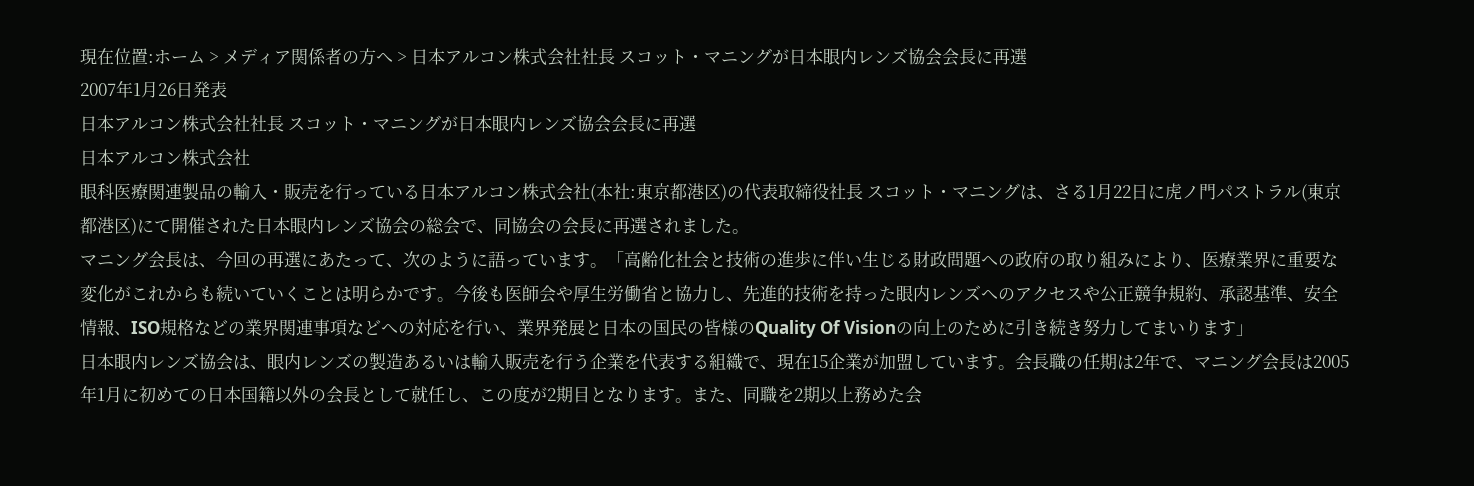現在位置:ホーム > メディア関係者の方へ > 日本アルコン株式会社社長 スコット・マニングが日本眼内レンズ協会会長に再選
2007年1月26日発表
日本アルコン株式会社社長 スコット・マニングが日本眼内レンズ協会会長に再選
日本アルコン株式会社
眼科医療関連製品の輸入・販売を行っている日本アルコン株式会社(本社:東京都港区)の代表取締役社長 スコット・マニングは、さる1月22日に虎ノ門パストラル(東京都港区)にて開催された日本眼内レンズ協会の総会で、同協会の会長に再選されました。
マニング会長は、今回の再選にあたって、次のように語っています。「高齢化社会と技術の進歩に伴い生じる財政問題への政府の取り組みにより、医療業界に重要な変化がこれからも続いていくことは明らかです。今後も医師会や厚生労働省と協力し、先進的技術を持った眼内レンズへのアクセスや公正競争規約、承認基準、安全情報、ISO規格などの業界関連事項などへの対応を行い、業界発展と日本の国民の皆様のQuality Of Visionの向上のために引き続き努力してまいります」
日本眼内レンズ協会は、眼内レンズの製造あるいは輸入販売を行う企業を代表する組織で、現在15企業が加盟しています。会長職の任期は2年で、マニング会長は2005年1月に初めての日本国籍以外の会長として就任し、この度が2期目となります。また、同職を2期以上務めた会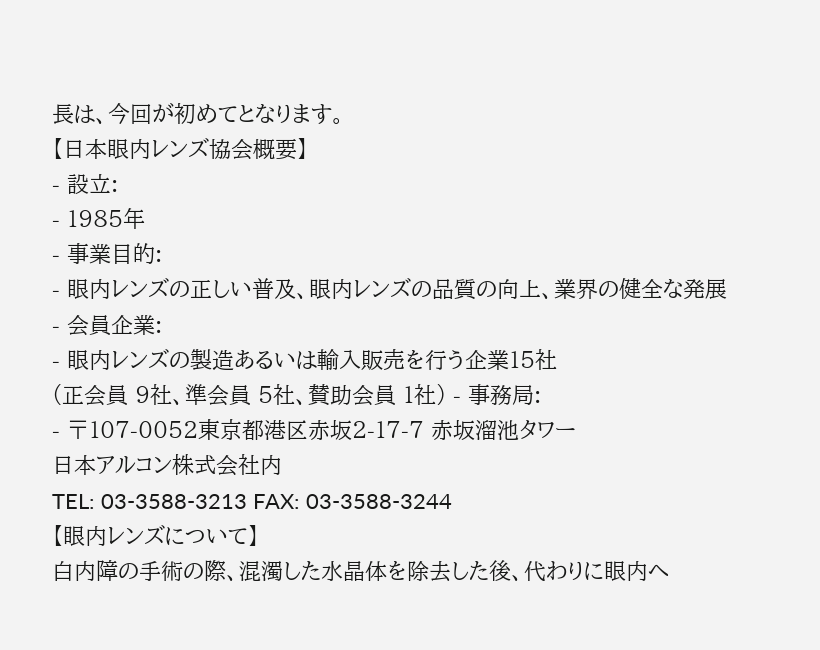長は、今回が初めてとなります。
【日本眼内レンズ協会概要】
- 設立:
- 1985年
- 事業目的:
- 眼内レンズの正しい普及、眼内レンズの品質の向上、業界の健全な発展
- 会員企業:
- 眼内レンズの製造あるいは輸入販売を行う企業15社
(正会員 9社、準会員 5社、賛助会員 1社) - 事務局:
- 〒107-0052東京都港区赤坂2-17-7 赤坂溜池タワー
日本アルコン株式会社内
TEL: 03-3588-3213 FAX: 03-3588-3244
【眼内レンズについて】
白内障の手術の際、混濁した水晶体を除去した後、代わりに眼内へ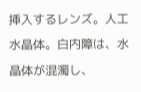挿入するレンズ。人工水晶体。白内障は、水晶体が混濁し、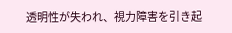透明性が失われ、視力障害を引き起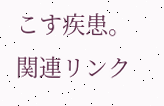こす疾患。
関連リンク